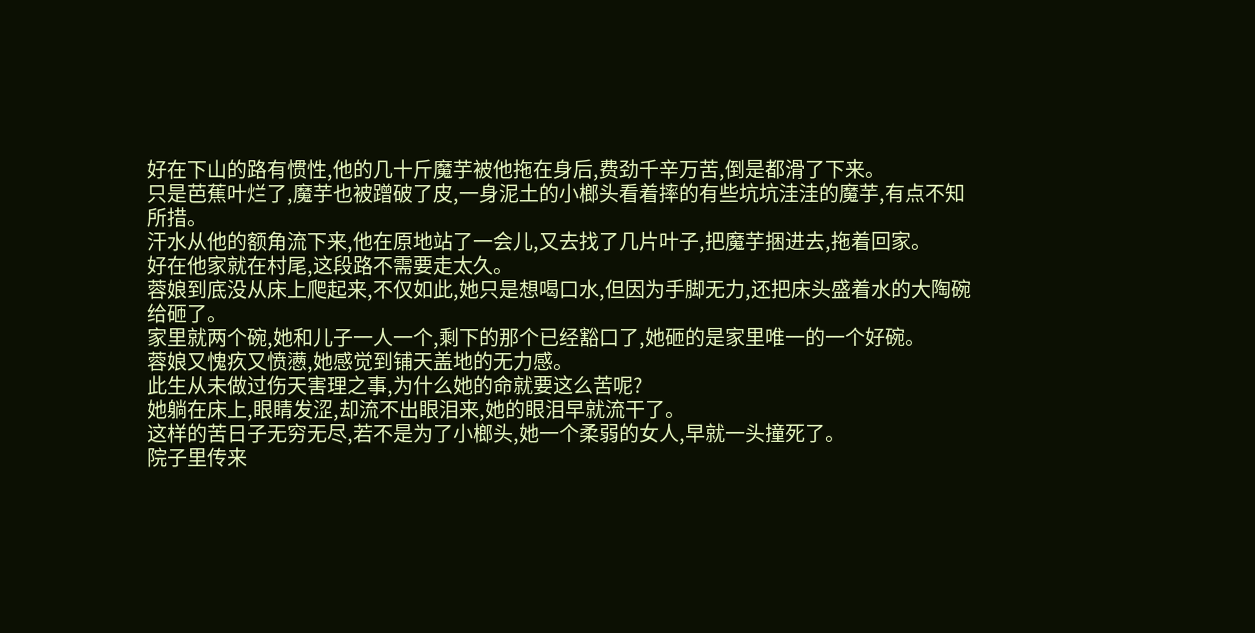好在下山的路有惯性,他的几十斤魔芋被他拖在身后,费劲千辛万苦,倒是都滑了下来。
只是芭蕉叶烂了,魔芋也被蹭破了皮,一身泥土的小榔头看着摔的有些坑坑洼洼的魔芋,有点不知所措。
汗水从他的额角流下来,他在原地站了一会儿,又去找了几片叶子,把魔芋捆进去,拖着回家。
好在他家就在村尾,这段路不需要走太久。
蓉娘到底没从床上爬起来,不仅如此,她只是想喝口水,但因为手脚无力,还把床头盛着水的大陶碗给砸了。
家里就两个碗,她和儿子一人一个,剩下的那个已经豁口了,她砸的是家里唯一的一个好碗。
蓉娘又愧疚又愤懑,她感觉到铺天盖地的无力感。
此生从未做过伤天害理之事,为什么她的命就要这么苦呢?
她躺在床上,眼睛发涩,却流不出眼泪来,她的眼泪早就流干了。
这样的苦日子无穷无尽,若不是为了小榔头,她一个柔弱的女人,早就一头撞死了。
院子里传来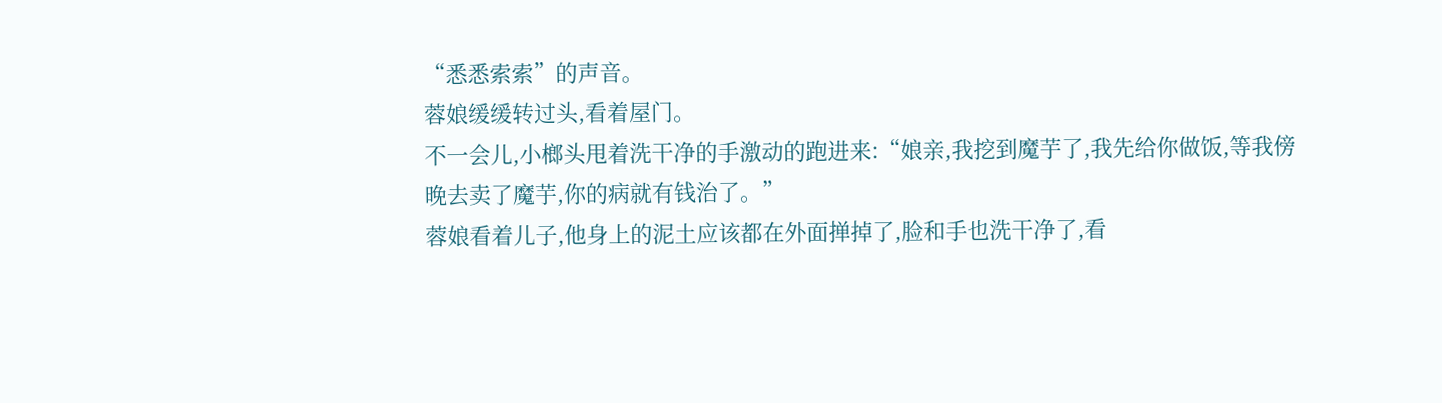“悉悉索索”的声音。
蓉娘缓缓转过头,看着屋门。
不一会儿,小榔头甩着洗干净的手激动的跑进来:“娘亲,我挖到魔芋了,我先给你做饭,等我傍晚去卖了魔芋,你的病就有钱治了。”
蓉娘看着儿子,他身上的泥土应该都在外面掸掉了,脸和手也洗干净了,看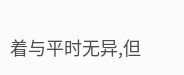着与平时无异,但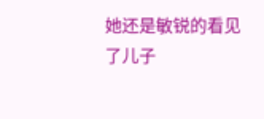她还是敏锐的看见了儿子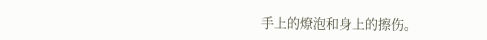手上的燎泡和身上的擦伤。